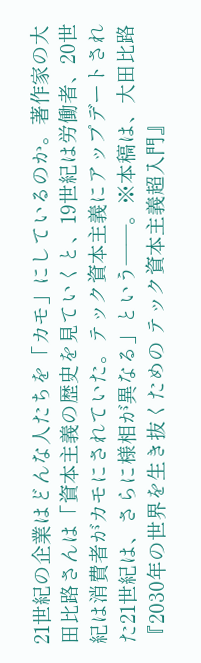21世紀の企業はどんな人たちを「カモ」にしているのか。著作家の大田比路さんは「資本主義の歴史を見ていくと、19世紀は労働者、20世紀は消費者がカモにされていた。テック資本主義にアップデートされた21世紀は、さらに様相が異なる」という――。※本稿は、大田比路『2030年の世界を生き抜くための テック資本主義超入門』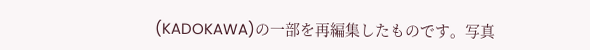(KADOKAWA)の一部を再編集したものです。写真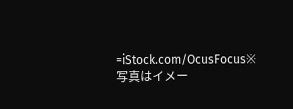=iStock.com/OcusFocus※写真はイメー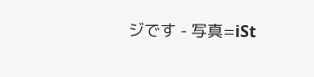ジです - 写真=iSt